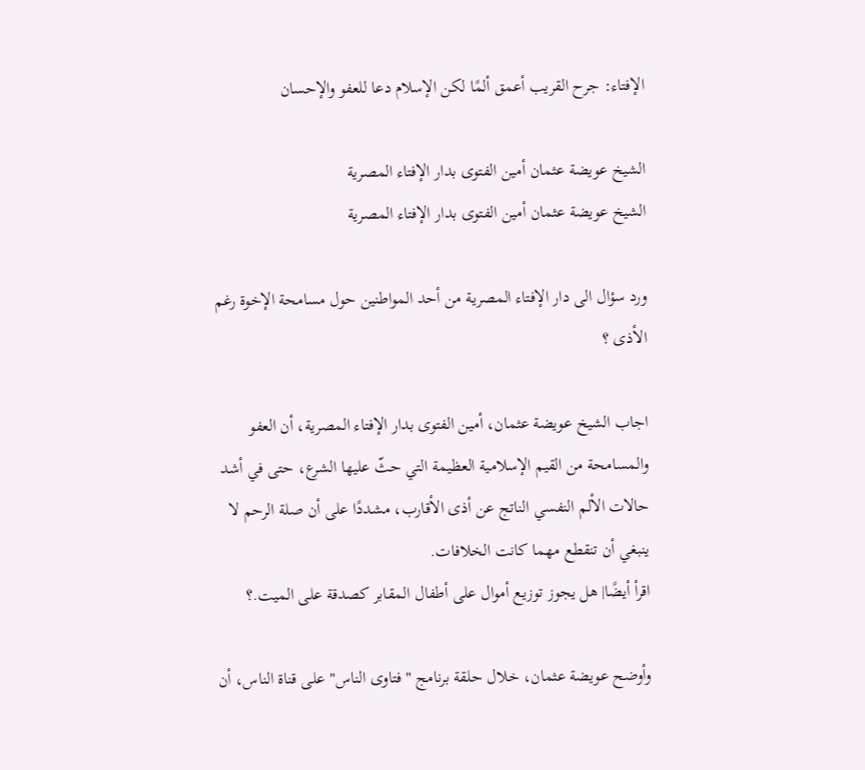الإفتاء: جرح القريب أعمق ألمًا لكن الإسلام دعا للعفو والإحسان

الشيخ عويضة عثمان أمين الفتوى بدار الإفتاء المصرية
الشيخ عويضة عثمان أمين الفتوى بدار الإفتاء المصرية

ورد سؤال الى دار الإفتاء المصرية من أحد المواطنين حول مسامحة الإخوة رغم الأذى ؟

اجاب الشيخ عويضة عثمان، أمين الفتوى بدار الإفتاء المصرية، أن العفو والمسامحة من القيم الإسلامية العظيمة التي حثّ عليها الشرع، حتى في أشد حالات الألم النفسي الناتج عن أذى الأقارب، مشددًا على أن صلة الرحم لا ينبغي أن تنقطع مهما كانت الخلافات.
اقرأ أيضًا| هل يجوز توزيع أموال على أطفال المقابر كصدقة على الميت.؟

وأوضح عويضة عثمان، خلال حلقة برنامج "فتاوى الناس" على قناة الناس، أن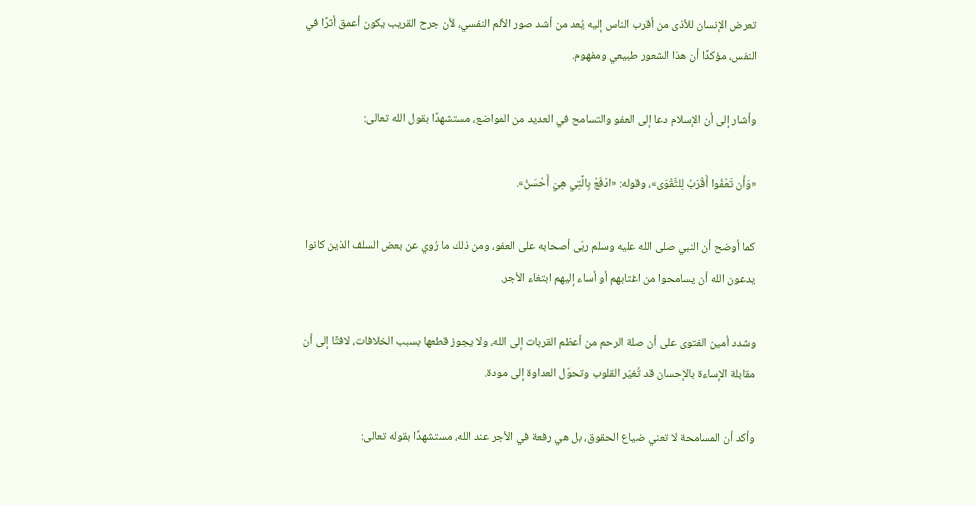تعرض الإنسان للأذى من أقرب الناس إليه يُعد من أشد صور الألم النفسي، لأن جرح القريب يكون أعمق أثرًا في النفس، مؤكدًا أن هذا الشعور طبيعي ومفهوم.

وأشار إلى أن الإسلام دعا إلى العفو والتسامح في العديد من المواضع، مستشهدًا بقول الله تعالى:

«وَأَن تَعْفُوا أَقْرَبُ لِلتَّقْوَى»، وقوله: «ادْفَعْ بِالَّتِي هِيَ أَحْسَنُ».

كما أوضح أن النبي صلى الله عليه وسلم ربّى أصحابه على العفو، ومن ذلك ما رُوي عن بعض السلف الذين كانوا يدعون الله أن يسامحوا من اغتابهم أو أساء إليهم ابتغاء الأجر.

وشدد أمين الفتوى على أن صلة الرحم من أعظم القربات إلى الله، ولا يجوز قطعها بسبب الخلافات، لافتًا إلى أن مقابلة الإساءة بالإحسان قد تُغيّر القلوب وتحوّل العداوة إلى مودة.

وأكد أن المسامحة لا تعني ضياع الحقوق، بل هي رفعة في الأجر عند الله، مستشهدًا بقوله تعالى: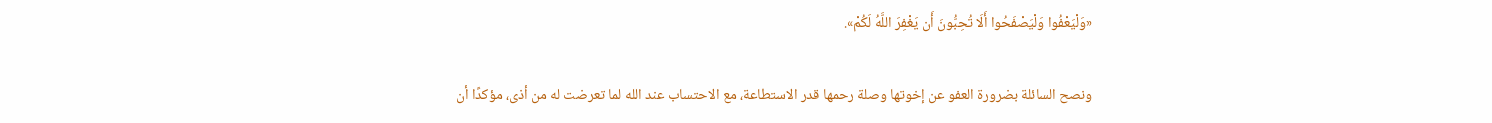«وَلْيَعْفُوا وَلْيَصْفَحُوا أَلَا تُحِبُّونَ أَن يَغْفِرَ اللَّهُ لَكُمْ».

ونصح السائلة بضرورة العفو عن إخوتها وصلة رحمها قدر الاستطاعة، مع الاحتساب عند الله لما تعرضت له من أذى، مؤكدًا أن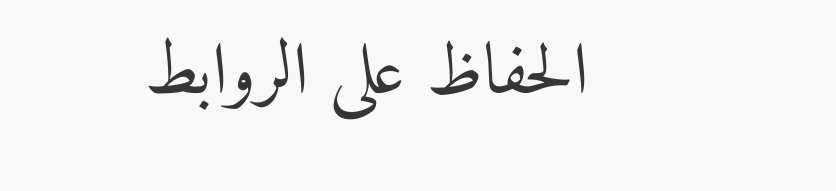الحفاظ على الروابط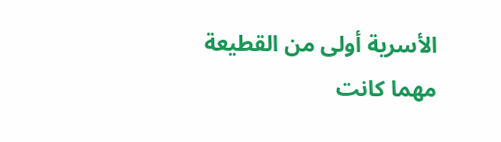الأسرية أولى من القطيعة مهما كانت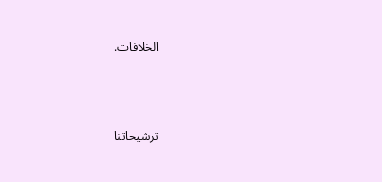الخلافات.



ترشيحاتنا